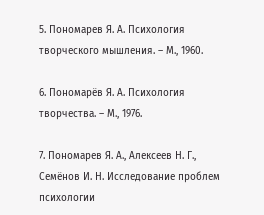5. Пономарев Я. А. Психология творческого мышления. – М., 1960.

6. Пономарёв Я. А. Психология творчества. – М., 1976.

7. Пономарев Я. А., Алексеев Н. Г., Семёнов И. Н. Исследование проблем психологии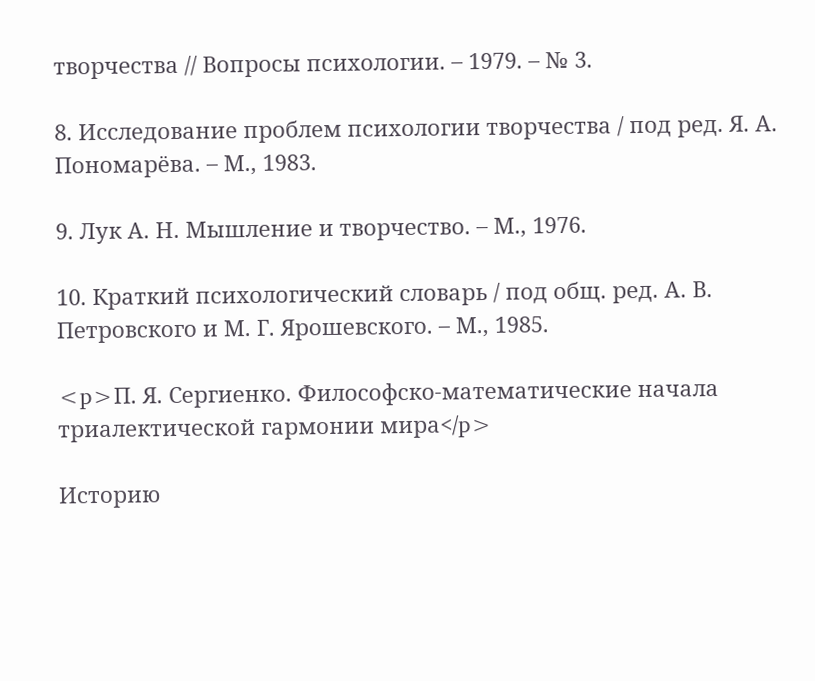творчества // Вопросы психологии. – 1979. – № 3.

8. Исследование проблем психологии творчества / под ред. Я. А. Пономарёва. – М., 1983.

9. Лук А. Н. Мышление и творчество. – М., 1976.

10. Краткий психологический словарь / под общ. ред. А. В. Петровского и М. Г. Ярошевского. – М., 1985.

<p>П. Я. Сергиенко. Философско-математические начала триалектической гармонии мира</p>

Историю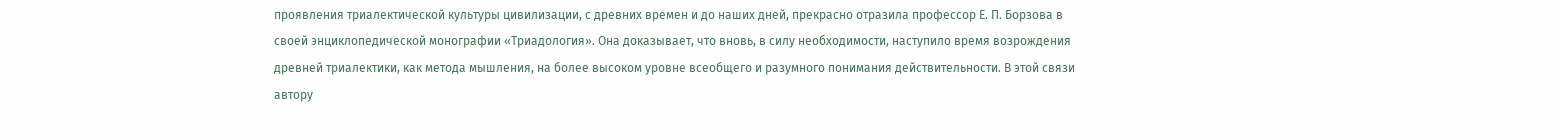проявления триалектической культуры цивилизации, с древних времен и до наших дней, прекрасно отразила профессор Е. П. Борзова в своей энциклопедической монографии «Триадология». Она доказывает, что вновь, в силу необходимости, наступило время возрождения древней триалектики, как метода мышления, на более высоком уровне всеобщего и разумного понимания действительности. В этой связи автору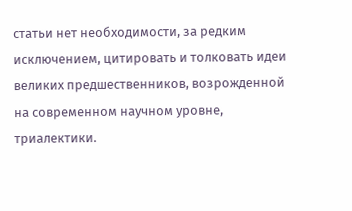статьи нет необходимости, за редким исключением, цитировать и толковать идеи великих предшественников, возрожденной на современном научном уровне, триалектики.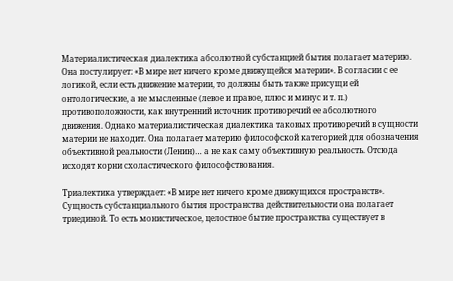Материалистическая диалектика абсолютной субстанцией бытия полагает материю. Она постулирует: «В мире нет ничего кроме движущейся материи». В согласии с ее логикой, если есть движение материи, то должны быть также присущи ей онтологические, а не мысленные (левое и правое, плюс и минус и т. п.) противоположности, как внутренний источник противоречий ее абсолютного движения. Однако материалистическая диалектика таковых противоречий в сущности материи не находит. Она полагает материю философской категорией для обозначения объективной реальности (Ленин)… а не как саму объективную реальность. Отсюда исходят корни схоластического философствования.

Триалектика утверждает: «В мире нет ничего кроме движущихся пространств». Сущность субстанциального бытия пространства действительности она полагает триединой. То есть монистическое, целостное бытие пространства существует в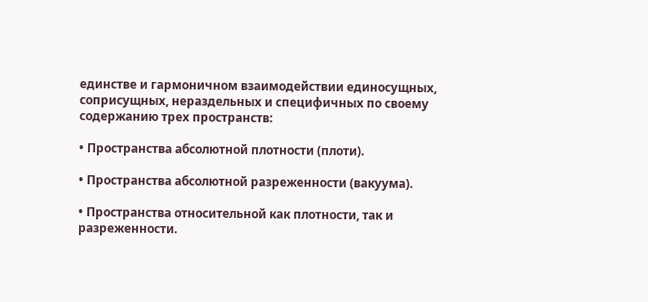единстве и гармоничном взаимодействии единосущных, соприсущных, нераздельных и специфичных по своему содержанию трех пространств:

• Пространства абсолютной плотности (плоти).

• Пространства абсолютной разреженности (вакуума).

• Пространства относительной как плотности, так и разреженности.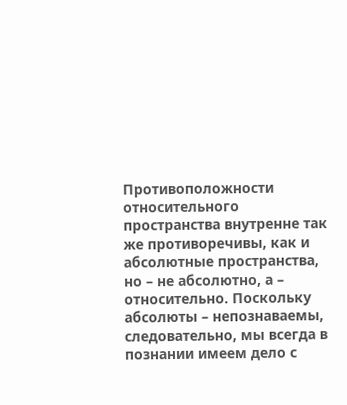Противоположности относительного пространства внутренне так же противоречивы, как и абсолютные пространства, но – не абсолютно, а – относительно. Поскольку абсолюты – непознаваемы, следовательно, мы всегда в познании имеем дело с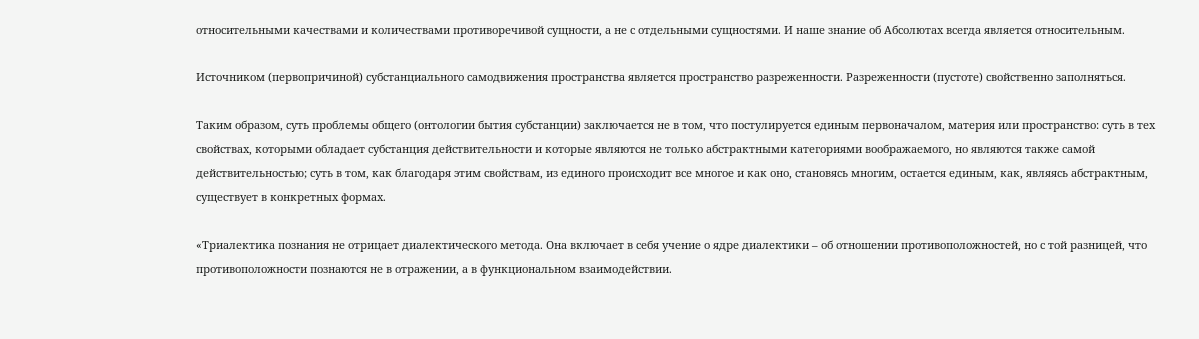относительными качествами и количествами противоречивой сущности, а не с отдельными сущностями. И наше знание об Абсолютах всегда является относительным.

Источником (первопричиной) субстанциального самодвижения пространства является пространство разреженности. Разреженности (пустоте) свойственно заполняться.

Таким образом, суть проблемы общего (онтологии бытия субстанции) заключается не в том, что постулируется единым первоначалом, материя или пространство: суть в тех свойствах, которыми обладает субстанция действительности и которые являются не только абстрактными категориями воображаемого, но являются также самой действительностью; суть в том, как благодаря этим свойствам, из единого происходит все многое и как оно, становясь многим, остается единым, как, являясь абстрактным, существует в конкретных формах.

«Триалектика познания не отрицает диалектического метода. Она включает в себя учение о ядре диалектики – об отношении противоположностей, но с той разницей, что противоположности познаются не в отражении, а в функциональном взаимодействии.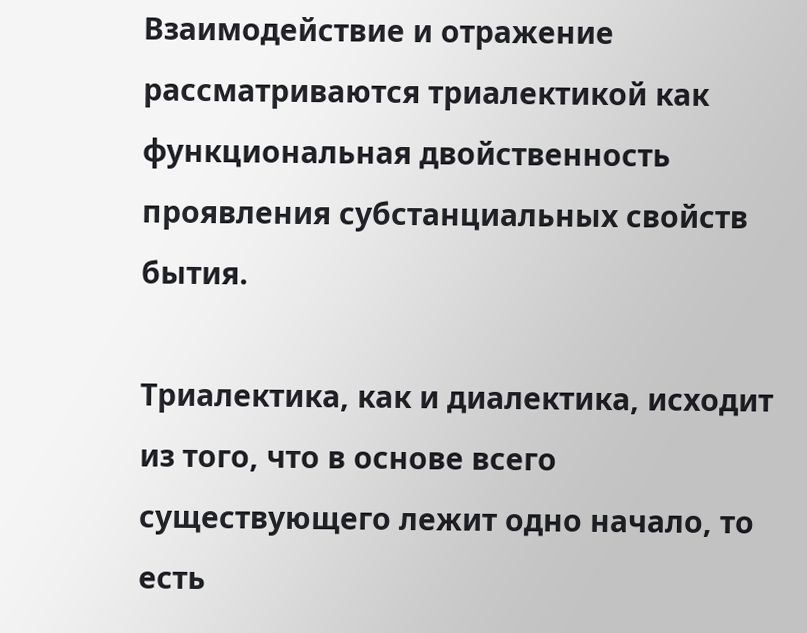Взаимодействие и отражение рассматриваются триалектикой как функциональная двойственность проявления субстанциальных свойств бытия.

Триалектика, как и диалектика, исходит из того, что в основе всего существующего лежит одно начало, то есть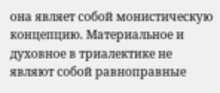она являет собой монистическую концепцию. Материальное и духовное в триалектике не являют собой равноправные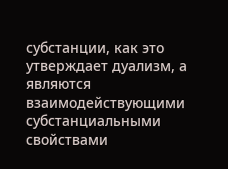субстанции, как это утверждает дуализм, а являются взаимодействующими субстанциальными свойствами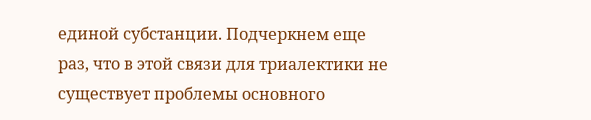единой субстанции. Подчеркнем еще раз, что в этой связи для триалектики не существует проблемы основного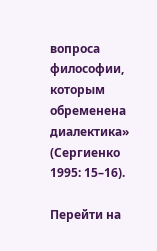вопроса философии, которым обременена диалектика» (Сергиенко 1995: 15–16).

Перейти на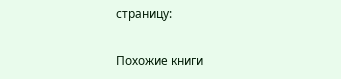страницу:

Похожие книги